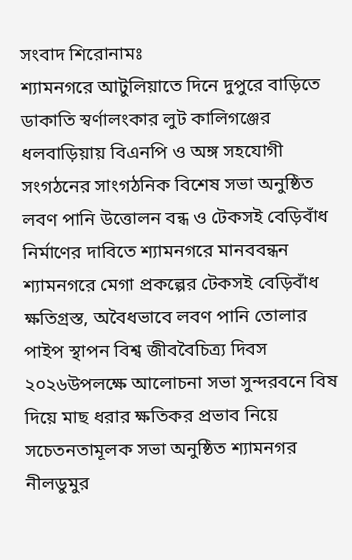সংবাদ শিরোনামঃ
শ্যামনগরে আটুলিয়াতে দিনে দুপুরে বাড়িতে ডাকাতি স্বর্ণালংকার লুট কালিগঞ্জের ধলবাড়িয়ায় বিএনপি ও অঙ্গ সহযোগী সংগঠনের সাংগঠনিক বিশেষ সভা অনুষ্ঠিত লবণ পানি উত্তোলন বন্ধ ও টেকসই বেড়িবাঁধ নির্মাণের দাবিতে শ্যামনগরে মানববন্ধন শ্যামনগরে মেগা প্রকল্পের টেকসই বে‌ড়িবাঁধ ক্ষতিগ্রস্ত, অবৈধভাবে লবণ পানি তোলার পাইপ স্থাপন বিশ্ব জীববৈচিত্র্য দিবস ২০২৬উপলক্ষে আলোচনা সভা সুন্দরবনে বিষ দিয়ে মাছ ধরার ক্ষতিকর প্রভাব নিয়ে সচেতনতামূলক সভা অনুষ্ঠিত শ্যামনগর নীলডুমুর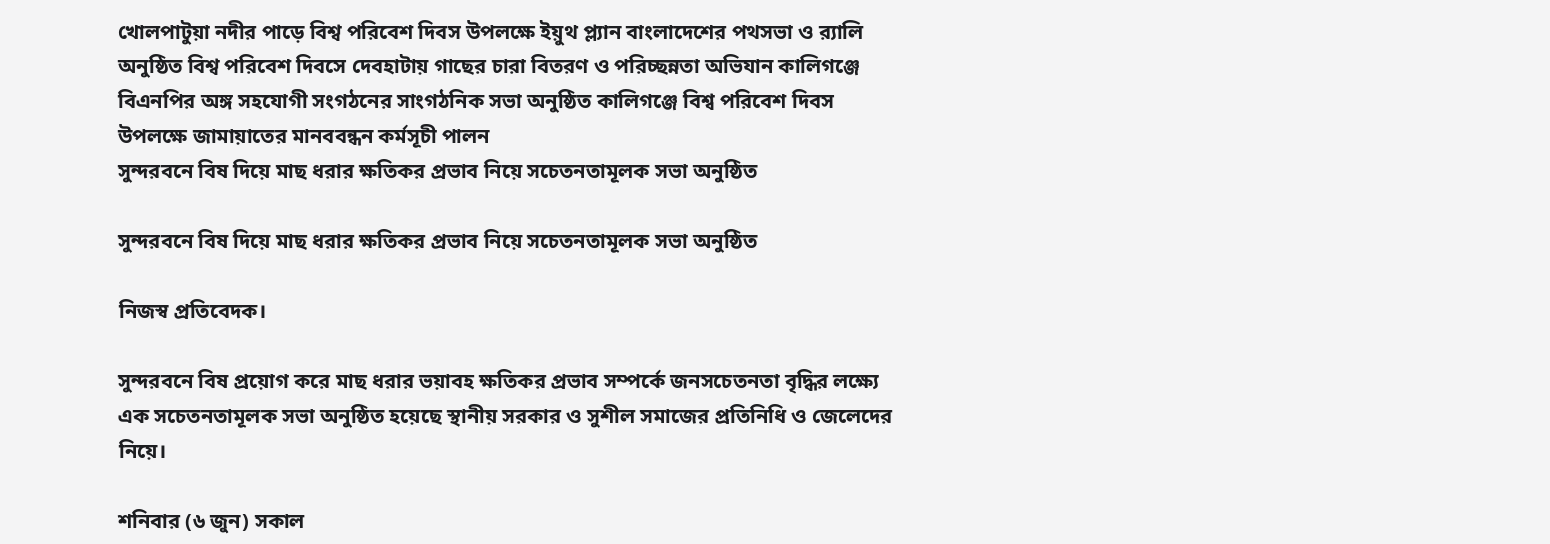খোলপাটুয়া নদীর পাড়ে বিশ্ব পরিবেশ দিবস উপলক্ষে ইয়ুথ প্ল্যান বাংলাদেশের পথসভা ও র‍্যালি অনুষ্ঠিত বিশ্ব পরিবেশ দিবসে দেবহাটায় গাছের চারা বিতরণ ও পরিচ্ছন্নতা অভিযান কালিগঞ্জে বিএনপির অঙ্গ সহযোগী সংগঠনের সাংগঠনিক সভা অনুষ্ঠিত কালিগঞ্জে বিশ্ব পরিবেশ দিবস উপলক্ষে জামায়াতের মানববন্ধন কর্মসূচী পালন
সুন্দরবনে বিষ দিয়ে মাছ ধরার ক্ষতিকর প্রভাব নিয়ে সচেতনতামূলক সভা অনুষ্ঠিত

সুন্দরবনে বিষ দিয়ে মাছ ধরার ক্ষতিকর প্রভাব নিয়ে সচেতনতামূলক সভা অনুষ্ঠিত

নিজস্ব প্রতিবেদক।

সুন্দরবনে বিষ প্রয়োগ করে মাছ ধরার ভয়াবহ ক্ষতিকর প্রভাব সম্পর্কে জনসচেতনতা বৃদ্ধির লক্ষ্যে এক সচেতনতামূলক সভা অনুষ্ঠিত হয়েছে স্থানীয় সরকার ও সুশীল সমাজের প্রতিনিধি ও জেলেদের নিয়ে।

শনিবার (৬ জুন) সকাল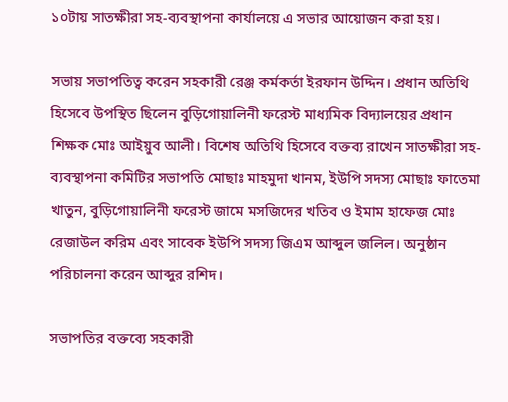১০টায় সাতক্ষীরা সহ-ব্যবস্থাপনা কার্যালয়ে এ সভার আয়োজন করা হয়।

সভায় সভাপতিত্ব করেন সহকারী রেঞ্জ কর্মকর্তা ইরফান উদ্দিন। প্রধান অতিথি হিসেবে উপস্থিত ছিলেন বুড়িগোয়ালিনী ফরেস্ট মাধ্যমিক বিদ্যালয়ের প্রধান শিক্ষক মোঃ আইয়ুব আলী। বিশেষ অতিথি হিসেবে বক্তব্য রাখেন সাতক্ষীরা সহ-ব্যবস্থাপনা কমিটির সভাপতি মোছাঃ মাহমুদা খানম, ইউপি সদস্য মোছাঃ ফাতেমা খাতুন, বুড়িগোয়ালিনী ফরেস্ট জামে মসজিদের খতিব ও ইমাম হাফেজ মোঃ রেজাউল করিম এবং সাবেক ইউপি সদস্য জিএম আব্দুল জলিল। অনুষ্ঠান পরিচালনা করেন আব্দুর রশিদ।

সভাপতির বক্তব্যে সহকারী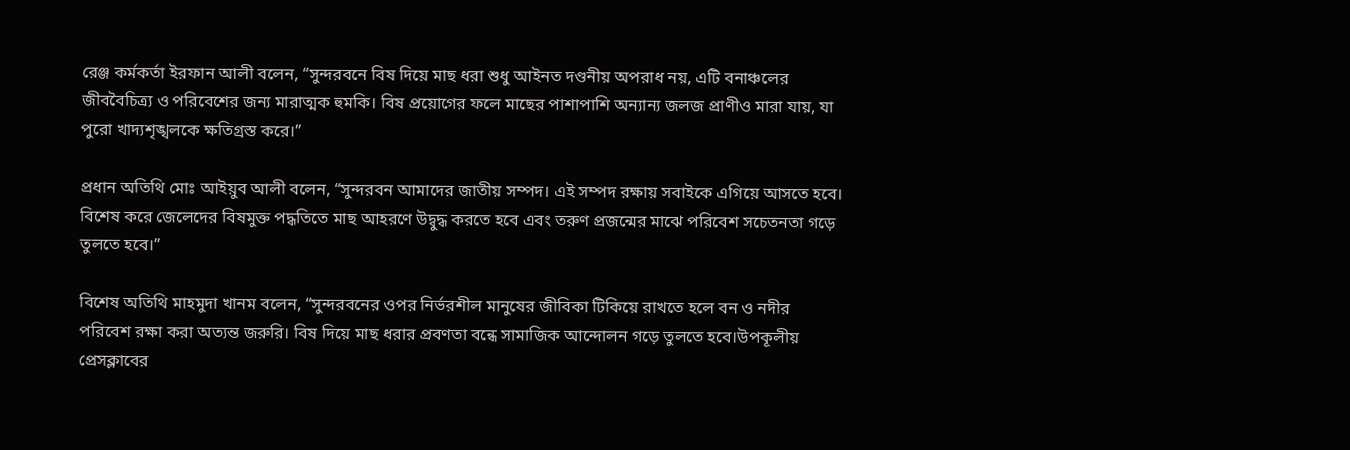রেঞ্জ কর্মকর্তা ইরফান আলী বলেন, “সুন্দরবনে বিষ দিয়ে মাছ ধরা শুধু আইনত দণ্ডনীয় অপরাধ নয়, এটি বনাঞ্চলের জীববৈচিত্র্য ও পরিবেশের জন্য মারাত্মক হুমকি। বিষ প্রয়োগের ফলে মাছের পাশাপাশি অন্যান্য জলজ প্রাণীও মারা যায়, যা পুরো খাদ্যশৃঙ্খলকে ক্ষতিগ্রস্ত করে।”

প্রধান অতিথি মোঃ আইয়ুব আলী বলেন, “সুন্দরবন আমাদের জাতীয় সম্পদ। এই সম্পদ রক্ষায় সবাইকে এগিয়ে আসতে হবে। বিশেষ করে জেলেদের বিষমুক্ত পদ্ধতিতে মাছ আহরণে উদ্বুদ্ধ করতে হবে এবং তরুণ প্রজন্মের মাঝে পরিবেশ সচেতনতা গড়ে তুলতে হবে।”

বিশেষ অতিথি মাহমুদা খানম বলেন, “সুন্দরবনের ওপর নির্ভরশীল মানুষের জীবিকা টিকিয়ে রাখতে হলে বন ও নদীর পরিবেশ রক্ষা করা অত্যন্ত জরুরি। বিষ দিয়ে মাছ ধরার প্রবণতা বন্ধে সামাজিক আন্দোলন গড়ে তুলতে হবে।উপকূলীয় প্রেসক্লাবের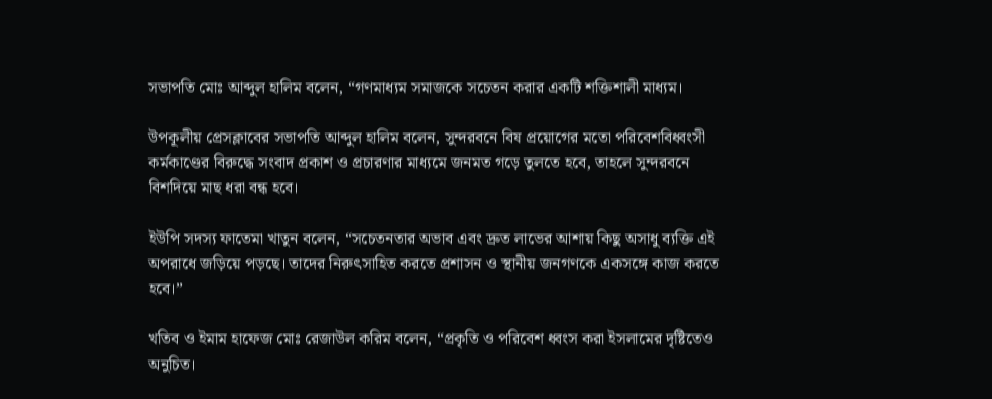সভাপতি মোঃ আব্দুল হালিম বলেন, “গণমাধ্যম সমাজকে সচেতন করার একটি শক্তিশালী মাধ্যম।

উপকূলীয় প্রেসক্লাবের সভাপতি আব্দুল হালিম বলেন, সুন্দরবনে বিষ প্রয়োগের মতো পরিবেশবিধ্বংসী কর্মকাণ্ডের বিরুদ্ধে সংবাদ প্রকাশ ও প্রচারণার মাধ্যমে জনমত গড়ে তুলতে হবে, তাহলে সুন্দরবনে বিশদিয়ে মাছ ধরা বন্ধ হবে।

ইউপি সদস্য ফাতেমা খাতুন বলেন, “সচেতনতার অভাব এবং দ্রুত লাভের আশায় কিছু অসাধু ব্যক্তি এই অপরাধে জড়িয়ে পড়ছে। তাদের নিরুৎসাহিত করতে প্রশাসন ও স্থানীয় জনগণকে একসঙ্গে কাজ করতে হবে।”

খতিব ও ইমাম হাফেজ মোঃ রেজাউল করিম বলেন, “প্রকৃতি ও পরিবেশ ধ্বংস করা ইসলামের দৃষ্টিতেও অনুচিত।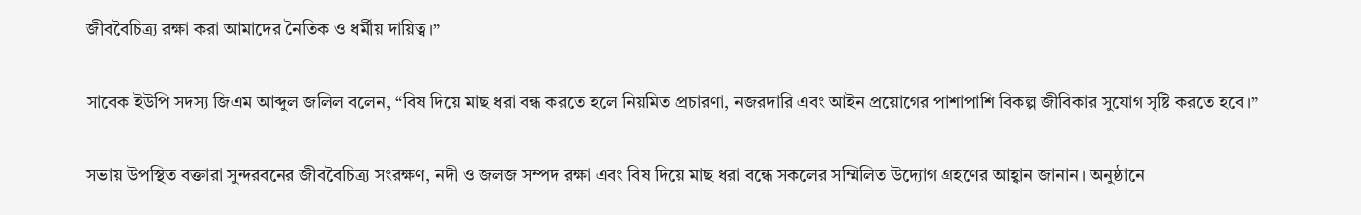জীববৈচিত্র্য রক্ষা করা আমাদের নৈতিক ও ধর্মীয় দায়িত্ব।”

সাবেক ইউপি সদস্য জিএম আব্দুল জলিল বলেন, “বিষ দিয়ে মাছ ধরা বন্ধ করতে হলে নিয়মিত প্রচারণা, নজরদারি এবং আইন প্রয়োগের পাশাপাশি বিকল্প জীবিকার সুযোগ সৃষ্টি করতে হবে।”

সভায় উপস্থিত বক্তারা সুন্দরবনের জীববৈচিত্র্য সংরক্ষণ, নদী ও জলজ সম্পদ রক্ষা এবং বিষ দিয়ে মাছ ধরা বন্ধে সকলের সম্মিলিত উদ্যোগ গ্রহণের আহ্বান জানান। অনুষ্ঠানে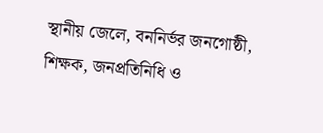স্থানীয় জেলে, বননির্ভর জনগোষ্ঠী, শিক্ষক, জনপ্রতিনিধি ও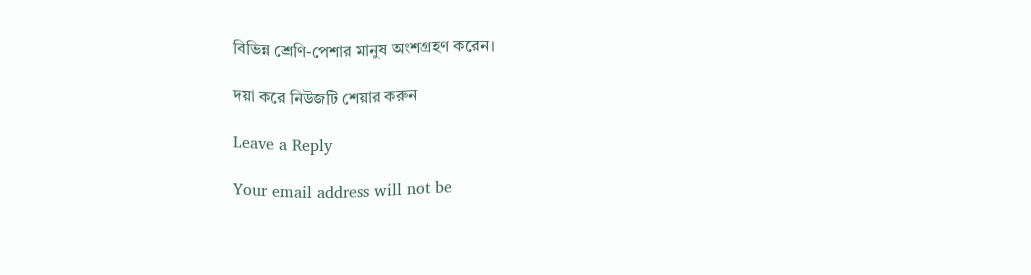বিভিন্ন শ্রেণি-পেশার মানুষ অংশগ্রহণ করেন।

দয়া করে নিউজটি শেয়ার করুন

Leave a Reply

Your email address will not be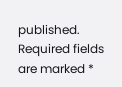published. Required fields are marked *